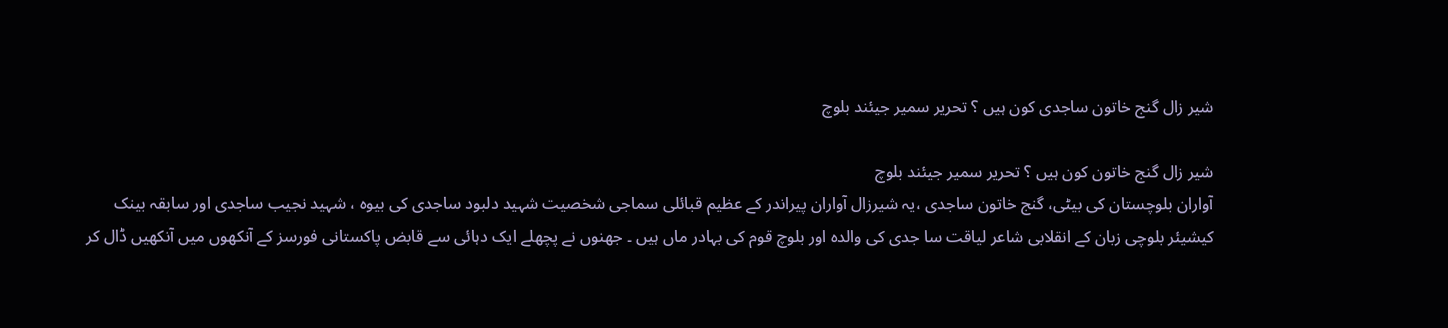شیر زال گنج خاتون ساجدی کون ہیں ؟ تحریر سمیر جیئند بلوچ

شیر زال گنج خاتون کون ہیں ؟ تحریر سمیر جیئند بلوچ
آواران بلوچستان کی بیٹی، گنج خاتون ساجدی ،یہ شیرزال آواران پیراندر کے عظیم قبائلی سماجی شخصیت شہید دلبود ساجدی کی بیوہ ، شہید نجیب ساجدی اور سابقہ بینک کیشیئر بلوچی زبان کے انقلابی شاعر لیاقت سا جدی کی والدہ اور بلوچ قوم کی بہادر ماں ہیں ۔ جھنوں نے پچھلے ایک دہائی سے قابض پاکستانی فورسز کے آنکھوں میں آنکھیں ڈال کر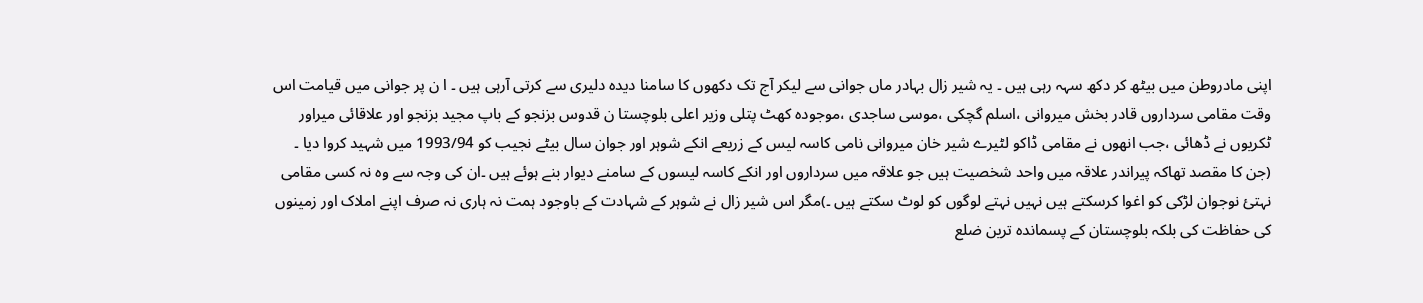اپنی مادروطن میں بیٹھ کر دکھ سہہ رہی ہیں ۔ یہ شیر زال بہادر ماں جوانی سے لیکر آج تک دکھوں کا سامنا دیدہ دلیری سے کرتی آرہی ہیں ۔ ا ن پر جوانی میں قیامت اس وقت مقامی سرداروں قادر بخش میروانی ،اسلم گچکی ،موسی ساجدی ،موجودہ کھٹ پتلی وزیر اعلی بلوچستا ن قدوس بزنجو کے باپ مجید بزنجو اور علاقائی میراور ٹکریوں نے ڈھائی ،جب انھوں نے مقامی ڈاکو لٹیرے شیر خان میروانی نامی کاسہ لیس کے زریعے انکے شوہر اور جوان سال بیٹے نجیب کو 1993/94 میں شہید کروا دیا ۔
(جن کا مقصد تھاکہ پیراندر علاقہ میں واحد شخصیت ہیں جو علاقہ میں سرداروں اور انکے کاسہ لیسوں کے سامنے دیوار بنے ہوئے ہیں ۔ان کی وجہ سے وہ نہ کسی مقامی نہتئ نوجوان لڑکی کو اغوا کرسکتے ہیں نہیں نہتے لوگوں کو لوٹ سکتے ہیں ۔)مگر اس شیر زال نے شوہر کے شہادت کے باوجود ہمت نہ ہاری نہ صرف اپنے املاک اور زمینوں کی حفاظت کی بلکہ بلوچستان کے پسماندہ ترین ضلع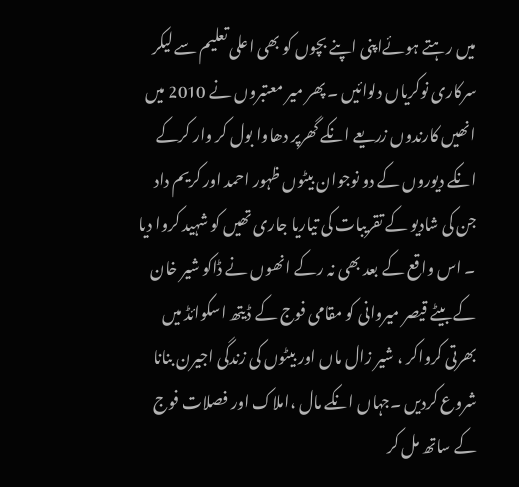میں رہتے ہوئےاپنی اپنے بچوں کو بھی اعلی تعلیم سے لیکر سرکاری نوکریاں دلوائیں ۔ پھر میر معتبروں نے 2010 میں انھیں کارندوں زریعے انکے گھرپر دھاوا بول کر وار کرکے انکے دیوروں کے دو نوجوان بیٹوں ظہور احمد اور کریم داد جن کی شادیو کے تقریبات کی تیاریا جاری تھیں کو شہید کروا دیا ۔ اس واقع کے بعد بھی نہ رکے انھوں نے ڈاکو شیر خان کے بیٹے قیصر میروانی کو مقامی فوج کے ڈیتھ اسکوائڈ میں بھرتی کرواکر ، شیر زال ماں اور بیٹوں کی زندگی اجیرن بنانا شروع کردیں ۔جہاں انکے مال ،املاک اور فصلات فوج کے ساتھ مل کر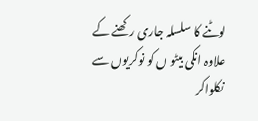لوٹنے کا سلسلہ جاری رکھنے کے علاوہ انکی بیٹو ں کو نوکریوں سے نکلواکر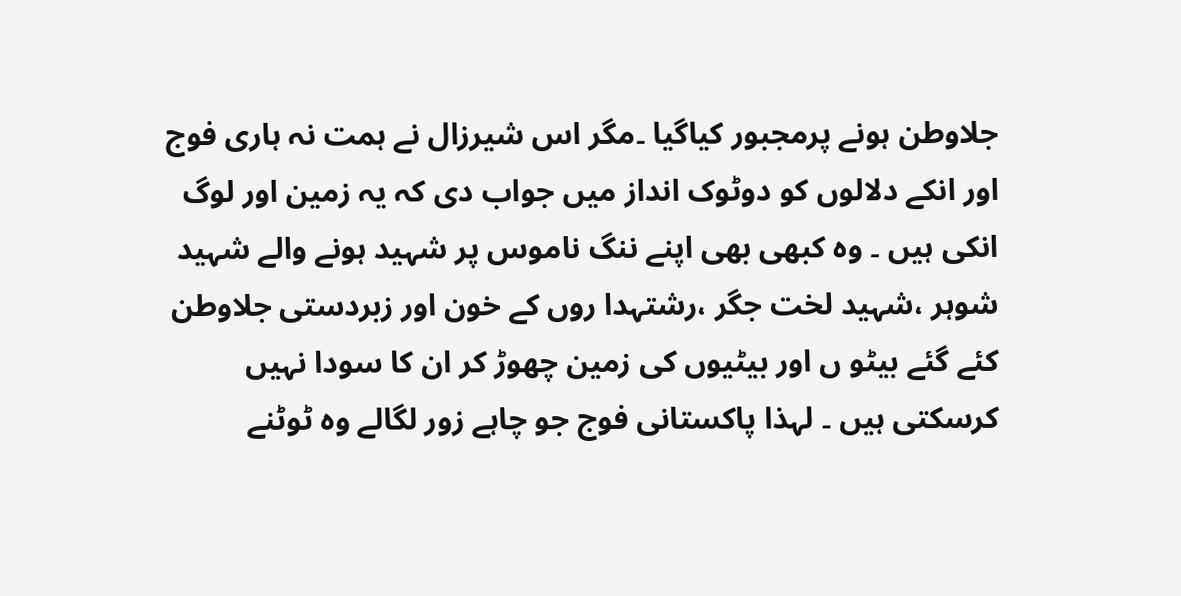جلاوطن ہونے پرمجبور کیاگیا ۔مگر اس شیرزال نے ہمت نہ ہاری فوج اور انکے دلالوں کو دوٹوک انداز میں جواب دی کہ یہ زمین اور لوگ انکی ہیں ۔ وہ کبھی بھی اپنے ننگ ناموس پر شہید ہونے والے شہید شوہر ،شہید لخت جگر ،رشتہدا روں کے خون اور زبردستی جلاوطن کئے گئے بیٹو ں اور بیٹیوں کی زمین چھوڑ کر ان کا سودا نہیں کرسکتی ہیں ۔ لہذا پاکستانی فوج جو چاہے زور لگالے وہ ٹوٹنے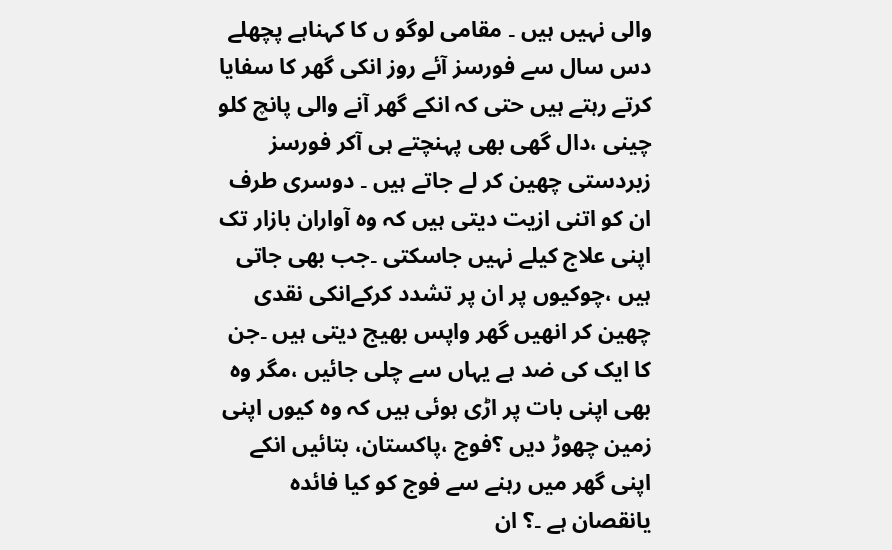والی نہیں ہیں ۔ مقامی لوگو ں کا کہناہے پچھلے دس سال سے فورسز آئے روز انکی گھر کا سفایا کرتے رہتے ہیں حتی کہ انکے گھر آنے والی پانچ کلو چینی ،دال گھی بھی پہنچتے ہی آکر فورسز زبردستی چھین کر لے جاتے ہیں ۔ دوسری طرف ان کو اتنی ازیت دیتی ہیں کہ وہ آواران بازار تک اپنی علاج کیلے نہیں جاسکتی ۔جب بھی جاتی ہیں ،چوکیوں پر ان پر تشدد کرکےانکی نقدی چھین کر انھیں گھر واپس بھیج دیتی ہیں ۔جن کا ایک کی ضد ہے یہاں سے چلی جائیں ،مگر وہ بھی اپنی بات پر اڑی ہوئی ہیں کہ وہ کیوں اپنی زمین چھوڑ دیں ؟فوج ،پاکستان، بتائیں انکے اپنی گھر میں رہنے سے فوج کو کیا فائدہ یانقصان ہے ۔؟ ان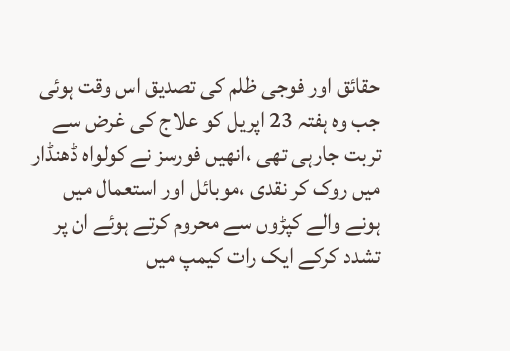حقائق اور فوجی ظلم کی تصدیق اس وقت ہوئی جب وہ ہفتہ 23 اپریل کو علاج کی غرض سے تربت جارہی تھی ،انھیں فورسز نے کولواہ ڈھنڈار میں روک کر نقدی ،موبائل اور استعمال میں ہونے والے کپڑوں سے محروم کرتے ہوئے ان پر تشدد کرکے ایک رات کیمپ میں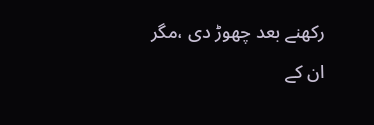رکھنے بعد چھوڑ دی ،مگر ان کے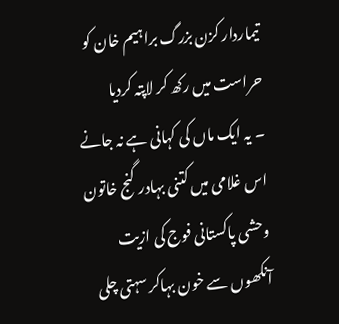تیماردار کزن بزرگ براہیم خان کو حراست میں رکھ کر لاپتہ کردیا
۔ یہ ایک ماں کی کہانی ہے نہ جانے اس غلامی میں کتنی بہادر گنج خاتون وحشی پاکستانی فوج کی ازیت آنکھوں سے خون بہاکر سہتی چلی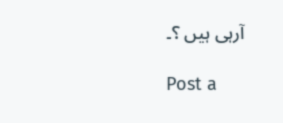آرہی ہیں ؟۔

Post a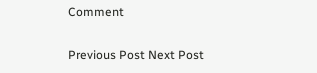Comment

Previous Post Next Post